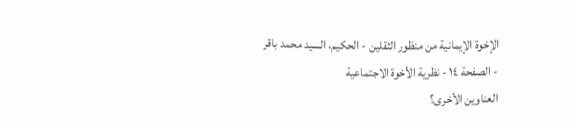الإخوة الإيمانية من منظور الثقلين - الحكيم، السيد محمد باقر - الصفحة ١٤ - نظرية الأخوة الاجتماعية
العناوين الأخرى؟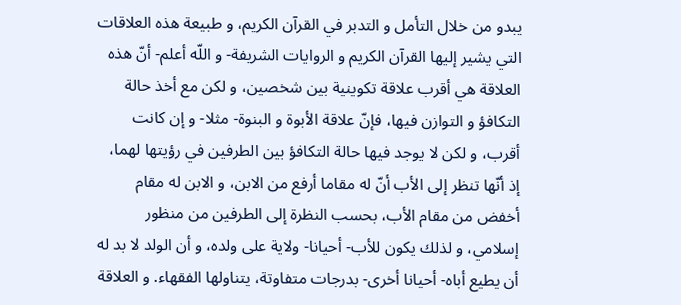يبدو من خلال التأمل و التدبر في القرآن الكريم، و طبيعة هذه العلاقات التي يشير إليها القرآن الكريم و الروايات الشريفة- و اللّه أعلم- أنّ هذه العلاقة هي أقرب علاقة تكوينية بين شخصين، و لكن مع أخذ حالة التكافؤ و التوازن فيها، فإنّ علاقة الأبوة و البنوة- مثلا- و إن كانت أقرب، و لكن لا يوجد فيها حالة التكافؤ بين الطرفين في رؤيتها لهما، إذ أنّها تنظر إلى الأب أنّ له مقاما أرفع من الابن، و الابن له مقام أخفض من مقام الأب، بحسب النظرة إلى الطرفين من منظور إسلامي، و لذلك يكون للأب- أحيانا- ولاية على ولده، و أن الولد لا بد له أن يطيع أباه- أحيانا أخرى- بدرجات متفاوتة، يتناولها الفقهاء. و العلاقة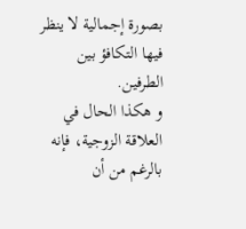بصورة إجمالية لا ينظر فيها التكافؤ بين الطرفين.
و هكذا الحال في العلاقة الزوجية، فإنه بالرغم من أن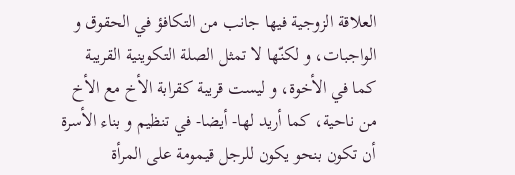العلاقة الزوجية فيها جانب من التكافؤ في الحقوق و الواجبات، و لكنّها لا تمثل الصلة التكوينية القريبة كما في الأخوة، و ليست قريبة كقرابة الأخ مع الأخ من ناحية، كما أريد لها- أيضا- في تنظيم و بناء الأسرة أن تكون بنحو يكون للرجل قيمومة على المرأة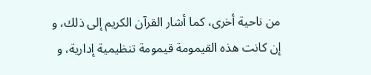من ناحية أخرى، كما أشار القرآن الكريم إلى ذلك، و إن كانت هذه القيمومة قيمومة تنظيمية إدارية، و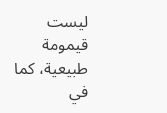ليست قيمومة طبيعية، كما في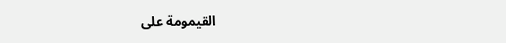القيمومة على